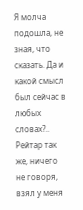Я молча подошла, не зная, что сказать. Да и какой смысл был сейчас в любых словах?.. Рейтар так же, ничего не говоря, взял у меня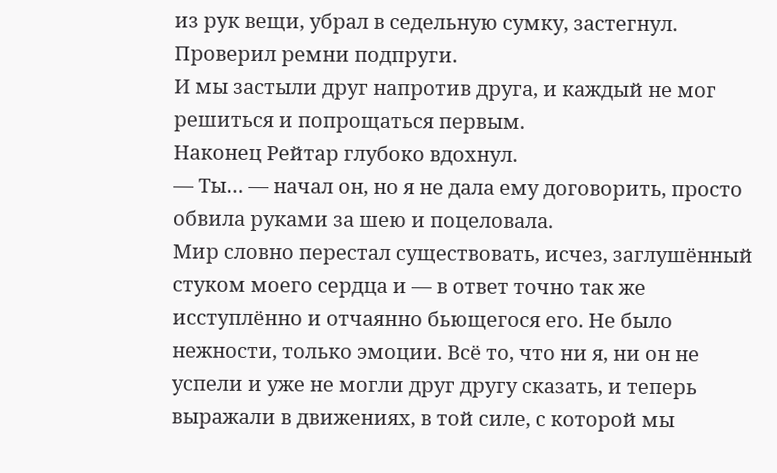из рук вещи, убрал в седельную сумку, застегнул. Проверил ремни подпруги.
И мы застыли друг напротив друга, и каждый не мог решиться и попрощаться первым.
Наконец Рейтар глубоко вдохнул.
— Ты… — начал он, но я не дала ему договорить, просто обвила руками за шею и поцеловала.
Мир словно перестал существовать, исчез, заглушённый стуком моего сердца и — в ответ точно так же исступлённо и отчаянно бьющегося его. Не было нежности, только эмоции. Всё то, что ни я, ни он не успели и уже не могли друг другу сказать, и теперь выражали в движениях, в той силе, с которой мы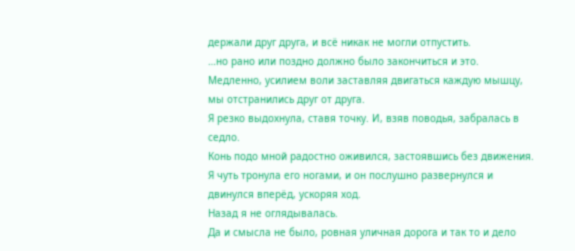держали друг друга, и всё никак не могли отпустить.
…но рано или поздно должно было закончиться и это.
Медленно, усилием воли заставляя двигаться каждую мышцу, мы отстранились друг от друга.
Я резко выдохнула, ставя точку. И, взяв поводья, забралась в седло.
Конь подо мной радостно оживился, застоявшись без движения. Я чуть тронула его ногами, и он послушно развернулся и двинулся вперёд, ускоряя ход.
Назад я не оглядывалась.
Да и смысла не было, ровная уличная дорога и так то и дело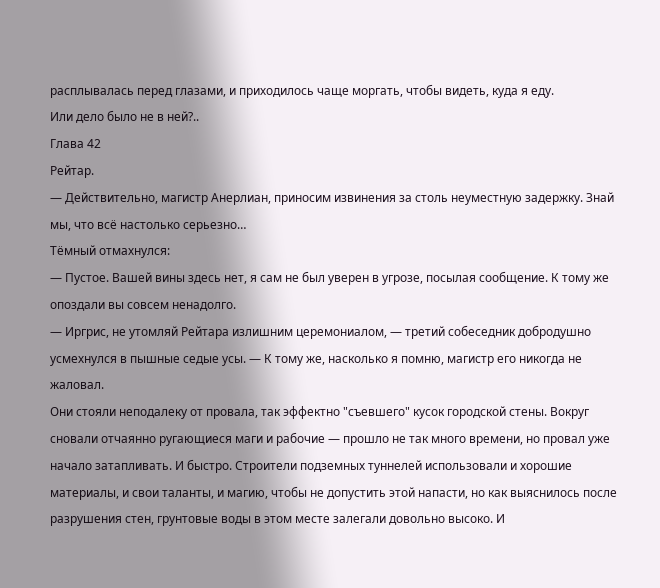расплывалась перед глазами, и приходилось чаще моргать, чтобы видеть, куда я еду.
Или дело было не в ней?..
Глава 42
Рейтар.
— Действительно, магистр Анерлиан, приносим извинения за столь неуместную задержку. Знай мы, что всё настолько серьезно…
Тёмный отмахнулся:
— Пустое. Вашей вины здесь нет, я сам не был уверен в угрозе, посылая сообщение. К тому же опоздали вы совсем ненадолго.
— Иргрис, не утомляй Рейтара излишним церемониалом, — третий собеседник добродушно усмехнулся в пышные седые усы. — К тому же, насколько я помню, магистр его никогда не жаловал.
Они стояли неподалеку от провала, так эффектно "съевшего" кусок городской стены. Вокруг сновали отчаянно ругающиеся маги и рабочие — прошло не так много времени, но провал уже начало затапливать. И быстро. Строители подземных туннелей использовали и хорошие материалы, и свои таланты, и магию, чтобы не допустить этой напасти, но как выяснилось после разрушения стен, грунтовые воды в этом месте залегали довольно высоко. И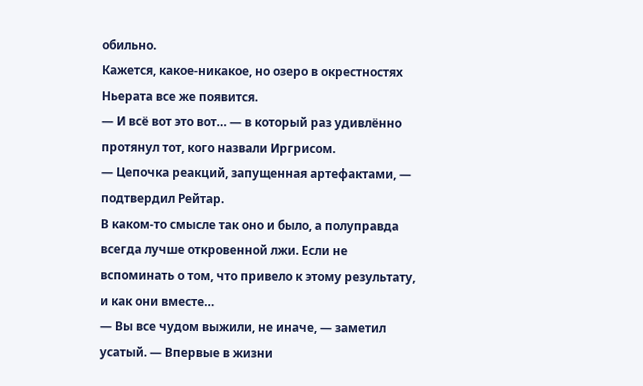обильно.
Кажется, какое-никакое, но озеро в окрестностях Ньерата все же появится.
— И всё вот это вот… — в который раз удивлённо протянул тот, кого назвали Иргрисом.
— Цепочка реакций, запущенная артефактами, — подтвердил Рейтар.
В каком-то смысле так оно и было, а полуправда всегда лучше откровенной лжи. Если не вспоминать о том, что привело к этому результату, и как они вместе…
— Вы все чудом выжили, не иначе, — заметил усатый. — Впервые в жизни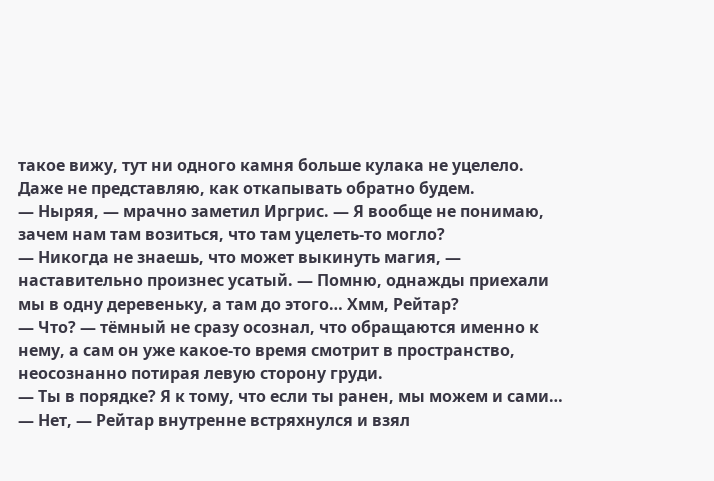такое вижу, тут ни одного камня больше кулака не уцелело. Даже не представляю, как откапывать обратно будем.
— Ныряя, — мрачно заметил Иргрис. — Я вообще не понимаю, зачем нам там возиться, что там уцелеть-то могло?
— Никогда не знаешь, что может выкинуть магия, — наставительно произнес усатый. — Помню, однажды приехали мы в одну деревеньку, а там до этого… Хмм, Рейтар?
— Что? — тёмный не сразу осознал, что обращаются именно к нему, а сам он уже какое-то время смотрит в пространство, неосознанно потирая левую сторону груди.
— Ты в порядке? Я к тому, что если ты ранен, мы можем и сами…
— Нет, — Рейтар внутренне встряхнулся и взял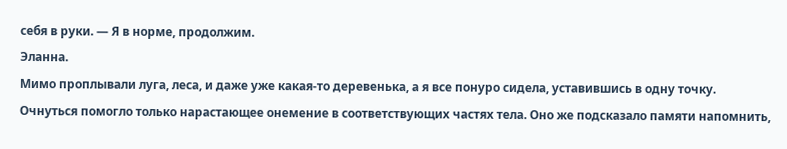себя в руки. — Я в норме, продолжим.
Эланна.
Мимо проплывали луга, леса, и даже уже какая-то деревенька, а я все понуро сидела, уставившись в одну точку. Очнуться помогло только нарастающее онемение в соответствующих частях тела. Оно же подсказало памяти напомнить,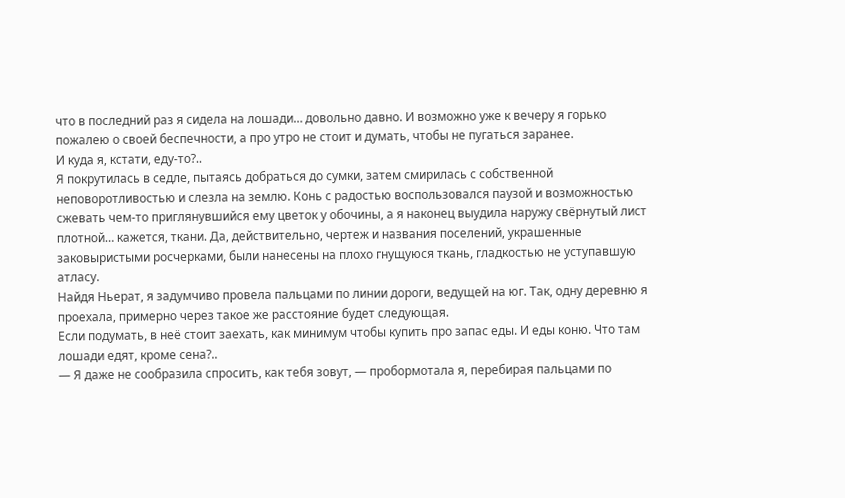что в последний раз я сидела на лошади… довольно давно. И возможно уже к вечеру я горько пожалею о своей беспечности, а про утро не стоит и думать, чтобы не пугаться заранее.
И куда я, кстати, еду-то?..
Я покрутилась в седле, пытаясь добраться до сумки, затем смирилась с собственной неповоротливостью и слезла на землю. Конь с радостью воспользовался паузой и возможностью сжевать чем-то приглянувшийся ему цветок у обочины, а я наконец выудила наружу свёрнутый лист плотной… кажется, ткани. Да, действительно, чертеж и названия поселений, украшенные заковыристыми росчерками, были нанесены на плохо гнущуюся ткань, гладкостью не уступавшую атласу.
Найдя Ньерат, я задумчиво провела пальцами по линии дороги, ведущей на юг. Так, одну деревню я проехала, примерно через такое же расстояние будет следующая.
Если подумать, в неё стоит заехать, как минимум чтобы купить про запас еды. И еды коню. Что там лошади едят, кроме сена?..
— Я даже не сообразила спросить, как тебя зовут, — пробормотала я, перебирая пальцами по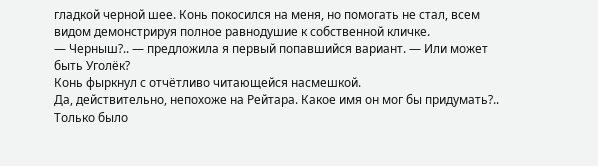гладкой черной шее. Конь покосился на меня, но помогать не стал, всем видом демонстрируя полное равнодушие к собственной кличке.
— Черныш?.. — предложила я первый попавшийся вариант. — Или может быть Уголёк?
Конь фыркнул с отчётливо читающейся насмешкой.
Да, действительно, непохоже на Рейтара. Какое имя он мог бы придумать?..
Только было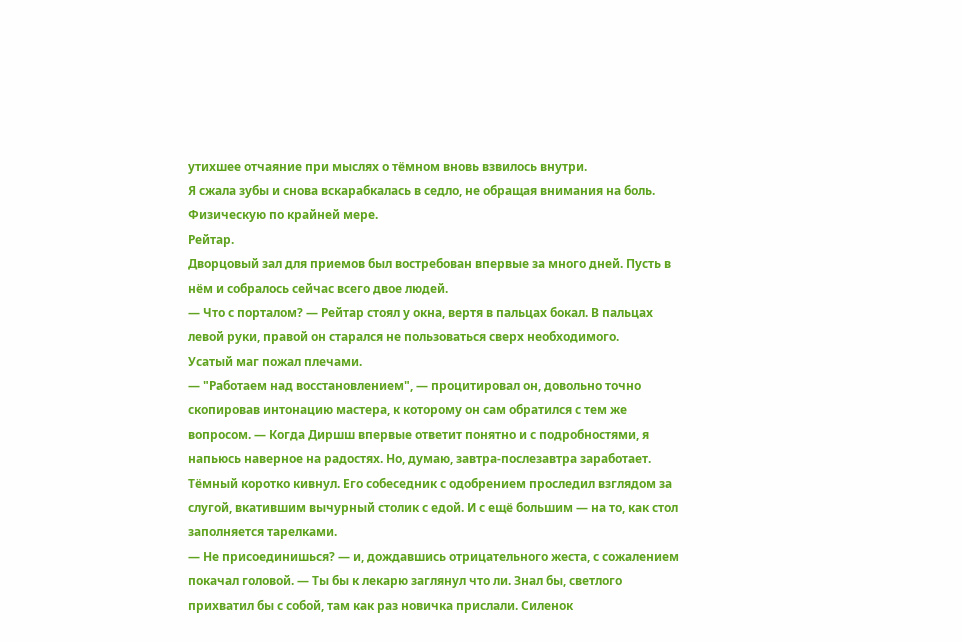утихшее отчаяние при мыслях о тёмном вновь взвилось внутри.
Я сжала зубы и снова вскарабкалась в седло, не обращая внимания на боль.
Физическую по крайней мере.
Рейтар.
Дворцовый зал для приемов был востребован впервые за много дней. Пусть в нём и собралось сейчас всего двое людей.
— Что с порталом? — Рейтар стоял у окна, вертя в пальцах бокал. В пальцах левой руки, правой он старался не пользоваться сверх необходимого.
Усатый маг пожал плечами.
— "Работаем над восстановлением", — процитировал он, довольно точно скопировав интонацию мастера, к которому он сам обратился с тем же вопросом. — Когда Диршш впервые ответит понятно и с подробностями, я напьюсь наверное на радостях. Но, думаю, завтра-послезавтра заработает.
Тёмный коротко кивнул. Его собеседник с одобрением проследил взглядом за слугой, вкатившим вычурный столик с едой. И с ещё большим — на то, как стол заполняется тарелками.
— Не присоединишься? — и, дождавшись отрицательного жеста, с сожалением покачал головой. — Ты бы к лекарю заглянул что ли. Знал бы, светлого прихватил бы с собой, там как раз новичка прислали. Силенок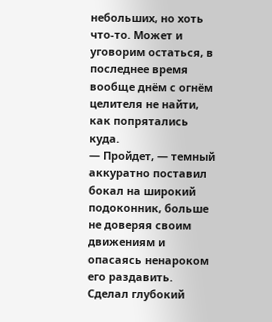небольших, но хоть что-то. Может и уговорим остаться, в последнее время вообще днём с огнём целителя не найти, как попрятались куда.
— Пройдет, — темный аккуратно поставил бокал на широкий подоконник, больше не доверяя своим движениям и опасаясь ненароком его раздавить.
Сделал глубокий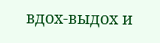вдох-выдох и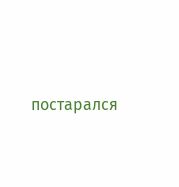постарался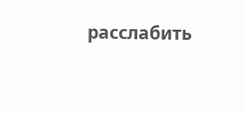расслабить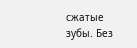сжатые зубы. Без